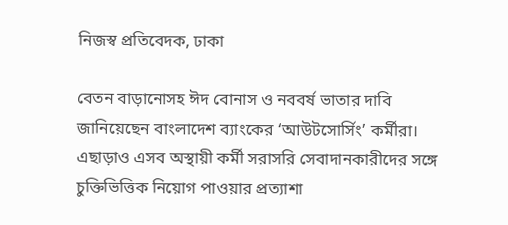নিজস্ব প্রতিবেদক, ঢাকা

বেতন বাড়ানোসহ ঈদ বোনাস ও নববর্ষ ভাতার দাবি জানিয়েছেন বাংলাদেশ ব্যাংকের ‘আউটসোর্সিং’ কর্মীরা। এছাড়াও এসব অস্থায়ী কর্মী সরাসরি সেবাদানকারীদের সঙ্গে চুক্তিভিত্তিক নিয়োগ পাওয়ার প্রত্যাশা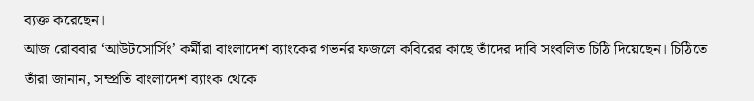ব্যক্ত করেছেন।
আজ রোববার ‘আউটসোর্সিং’ কর্মীরা বাংলাদেশ ব্যাংকের গভর্নর ফজলে কবিরের কাছে তাঁদের দাবি সংবলিত চিঠি দিয়েছেন। চিঠিতে তাঁরা জানান, সম্প্রতি বাংলাদেশ ব্যাংক থেকে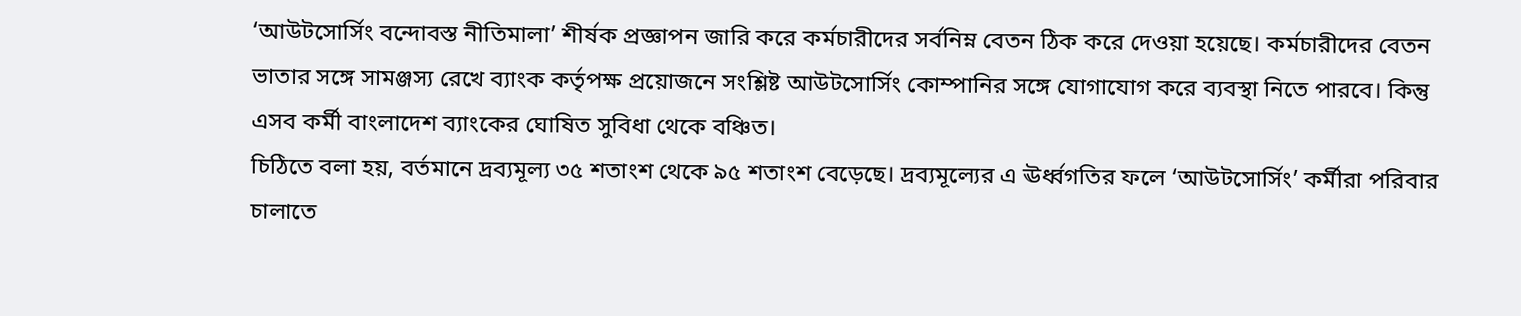‘আউটসোর্সিং বন্দোবস্ত নীতিমালা’ শীর্ষক প্রজ্ঞাপন জারি করে কর্মচারীদের সর্বনিম্ন বেতন ঠিক করে দেওয়া হয়েছে। কর্মচারীদের বেতন ভাতার সঙ্গে সামঞ্জস্য রেখে ব্যাংক কর্তৃপক্ষ প্রয়োজনে সংশ্লিষ্ট আউটসোর্সিং কোম্পানির সঙ্গে যোগাযোগ করে ব্যবস্থা নিতে পারবে। কিন্তু এসব কর্মী বাংলাদেশ ব্যাংকের ঘোষিত সুবিধা থেকে বঞ্চিত।
চিঠিতে বলা হয়, বর্তমানে দ্রব্যমূল্য ৩৫ শতাংশ থেকে ৯৫ শতাংশ বেড়েছে। দ্রব্যমূল্যের এ ঊর্ধ্বগতির ফলে ‘আউটসোর্সিং’ কর্মীরা পরিবার চালাতে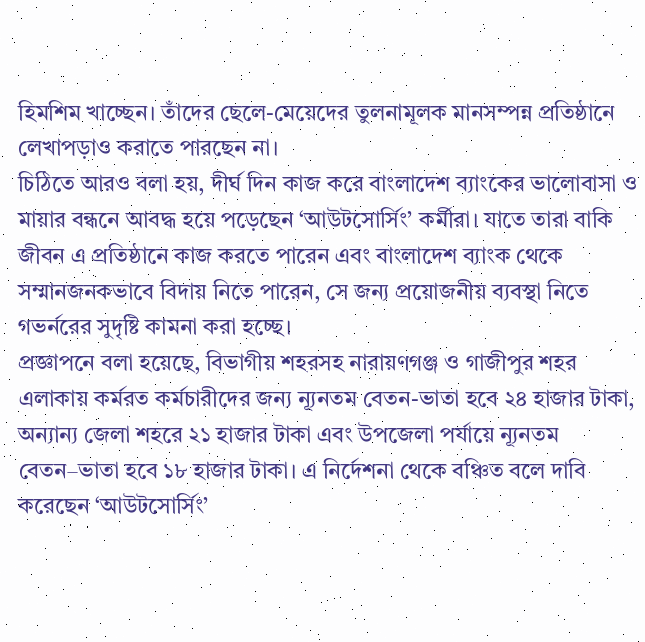হিমশিম খাচ্ছেন। তাঁদের ছেলে-মেয়েদের তুলনামূলক মানসম্পন্ন প্রতিষ্ঠানে লেখাপড়াও করাতে পারছেন না।
চিঠিতে আরও বলা হয়, দীর্ঘ দিন কাজ করে বাংলাদেশ ব্যাংকের ভালোবাসা ও মায়ার বন্ধনে আবদ্ধ হয়ে পড়েছেন ‘আউটসোর্সিং’ কর্মীরা। যাতে তারা বাকি জীবন এ প্রতিষ্ঠানে কাজ করতে পারেন এবং বাংলাদেশ ব্যাংক থেকে সম্মানজনকভাবে বিদায় নিতে পারেন, সে জন্য প্রয়োজনীয় ব্যবস্থা নিতে গভর্নরের সুদৃষ্টি কামনা করা হচ্ছে।
প্রজ্ঞাপনে বলা হয়েছে, বিভাগীয় শহরসহ নারায়ণগঞ্জ ও গাজীপুর শহর এলাকায় কর্মরত কর্মচারীদের জন্য ন্যূনতম বেতন-ভাতা হবে ২৪ হাজার টাকা, অন্যান্য জেলা শহরে ২১ হাজার টাকা এবং উপজেলা পর্যায়ে ন্যূনতম বেতন–ভাতা হবে ১৮ হাজার টাকা। এ নির্দেশনা থেকে বঞ্চিত বলে দাবি করেছেন ‘আউটসোর্সিং’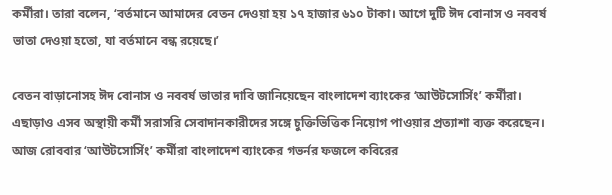কর্মীরা। তারা বলেন, ‘বর্তমানে আমাদের বেতন দেওয়া হয় ১৭ হাজার ৬১০ টাকা। আগে দুটি ঈদ বোনাস ও নববর্ষ ভাতা দেওয়া হতো, যা বর্তমানে বন্ধ রয়েছে।’

বেতন বাড়ানোসহ ঈদ বোনাস ও নববর্ষ ভাতার দাবি জানিয়েছেন বাংলাদেশ ব্যাংকের ‘আউটসোর্সিং’ কর্মীরা। এছাড়াও এসব অস্থায়ী কর্মী সরাসরি সেবাদানকারীদের সঙ্গে চুক্তিভিত্তিক নিয়োগ পাওয়ার প্রত্যাশা ব্যক্ত করেছেন।
আজ রোববার ‘আউটসোর্সিং’ কর্মীরা বাংলাদেশ ব্যাংকের গভর্নর ফজলে কবিরের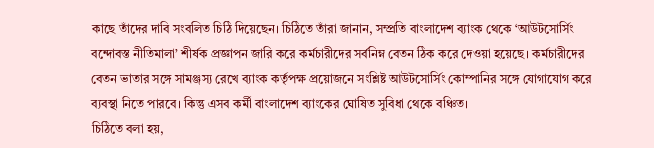কাছে তাঁদের দাবি সংবলিত চিঠি দিয়েছেন। চিঠিতে তাঁরা জানান, সম্প্রতি বাংলাদেশ ব্যাংক থেকে ‘আউটসোর্সিং বন্দোবস্ত নীতিমালা’ শীর্ষক প্রজ্ঞাপন জারি করে কর্মচারীদের সর্বনিম্ন বেতন ঠিক করে দেওয়া হয়েছে। কর্মচারীদের বেতন ভাতার সঙ্গে সামঞ্জস্য রেখে ব্যাংক কর্তৃপক্ষ প্রয়োজনে সংশ্লিষ্ট আউটসোর্সিং কোম্পানির সঙ্গে যোগাযোগ করে ব্যবস্থা নিতে পারবে। কিন্তু এসব কর্মী বাংলাদেশ ব্যাংকের ঘোষিত সুবিধা থেকে বঞ্চিত।
চিঠিতে বলা হয়,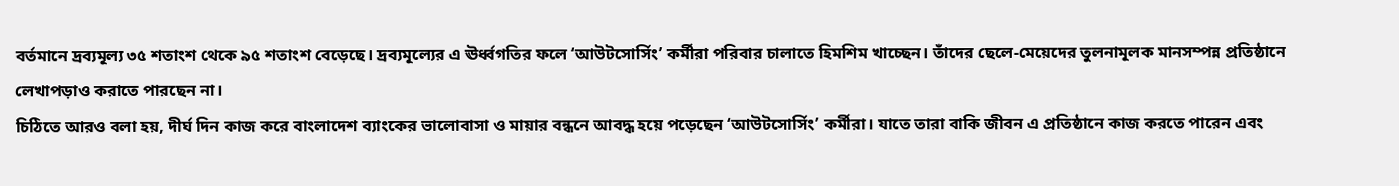বর্তমানে দ্রব্যমূল্য ৩৫ শতাংশ থেকে ৯৫ শতাংশ বেড়েছে। দ্রব্যমূল্যের এ ঊর্ধ্বগতির ফলে ‘আউটসোর্সিং’ কর্মীরা পরিবার চালাতে হিমশিম খাচ্ছেন। তাঁদের ছেলে-মেয়েদের তুলনামূলক মানসম্পন্ন প্রতিষ্ঠানে লেখাপড়াও করাতে পারছেন না।
চিঠিতে আরও বলা হয়, দীর্ঘ দিন কাজ করে বাংলাদেশ ব্যাংকের ভালোবাসা ও মায়ার বন্ধনে আবদ্ধ হয়ে পড়েছেন ‘আউটসোর্সিং’ কর্মীরা। যাতে তারা বাকি জীবন এ প্রতিষ্ঠানে কাজ করতে পারেন এবং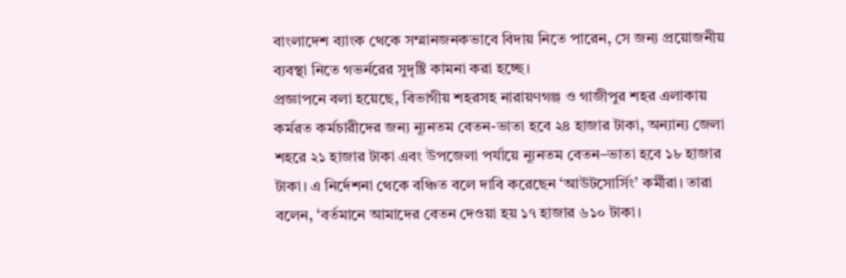বাংলাদেশ ব্যাংক থেকে সম্মানজনকভাবে বিদায় নিতে পারেন, সে জন্য প্রয়োজনীয় ব্যবস্থা নিতে গভর্নরের সুদৃষ্টি কামনা করা হচ্ছে।
প্রজ্ঞাপনে বলা হয়েছে, বিভাগীয় শহরসহ নারায়ণগঞ্জ ও গাজীপুর শহর এলাকায় কর্মরত কর্মচারীদের জন্য ন্যূনতম বেতন-ভাতা হবে ২৪ হাজার টাকা, অন্যান্য জেলা শহরে ২১ হাজার টাকা এবং উপজেলা পর্যায়ে ন্যূনতম বেতন–ভাতা হবে ১৮ হাজার টাকা। এ নির্দেশনা থেকে বঞ্চিত বলে দাবি করেছেন ‘আউটসোর্সিং’ কর্মীরা। তারা বলেন, ‘বর্তমানে আমাদের বেতন দেওয়া হয় ১৭ হাজার ৬১০ টাকা।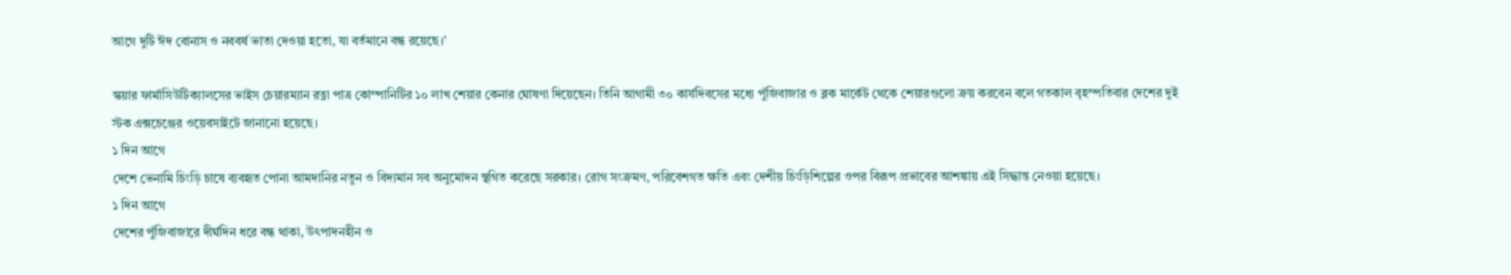আগে দুটি ঈদ বোনাস ও নববর্ষ ভাতা দেওয়া হতো, যা বর্তমানে বন্ধ রয়েছে।’

স্কয়ার ফার্মাসিউটিক্যালসের ভাইস চেয়ারম্যান রত্না পাত্র কোম্পানিটির ১০ লাখ শেয়ার কেনার ঘোষণা দিয়েছেন। তিনি আগামী ৩০ কার্যদিবসের মধ্যে পুঁজিবাজার ও ব্লক মার্কেট থেকে শেয়ারগুলো ক্রয় করবেন বলে গতকাল বৃহস্পতিবার দেশের দুই স্টক এক্সচেঞ্জের ওয়েবসাইটে জানানো হয়েছে।
১ দিন আগে
দেশে ভেনামি চিংড়ি চাষে ব্যবহৃত পোনা আমদানির নতুন ও বিদ্যমান সব অনুমোদন স্থগিত করেছে সরকার। রোগ সংক্রমণ, পরিবেশগত ক্ষতি এবং দেশীয় চিংড়িশিল্পের ওপর বিরূপ প্রভাবের আশঙ্কায় এই সিদ্ধান্ত নেওয়া হয়েছে।
১ দিন আগে
দেশের পুঁজিবাজারে দীর্ঘদিন ধরে বন্ধ থাকা, উৎপাদনহীন ও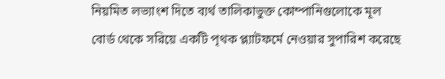নিয়মিত লভ্যাংশ দিতে ব্যর্থ তালিকাভুক্ত কোম্পানিগুলোকে মূল বোর্ড থেকে সরিয়ে একটি পৃথক প্ল্যাটফর্মে নেওয়ার সুপারিশ করেছে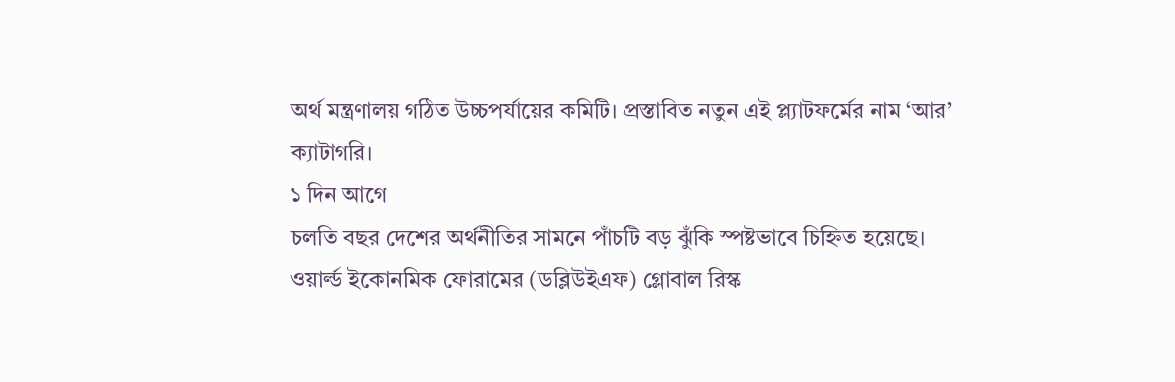অর্থ মন্ত্রণালয় গঠিত উচ্চপর্যায়ের কমিটি। প্রস্তাবিত নতুন এই প্ল্যাটফর্মের নাম ‘আর’ ক্যাটাগরি।
১ দিন আগে
চলতি বছর দেশের অর্থনীতির সামনে পাঁচটি বড় ঝুঁকি স্পষ্টভাবে চিহ্নিত হয়েছে। ওয়ার্ল্ড ইকোনমিক ফোরামের (ডব্লিউইএফ) গ্লোবাল রিস্ক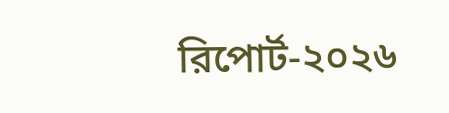রিপোর্ট-২০২৬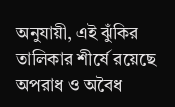অনুযায়ী, এই ঝুঁকির তালিকার শীর্ষে রয়েছে অপরাধ ও অবৈধ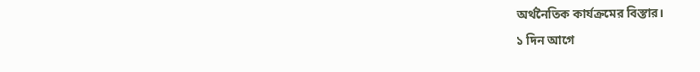অর্থনৈতিক কার্যক্রমের বিস্তার।
১ দিন আগে